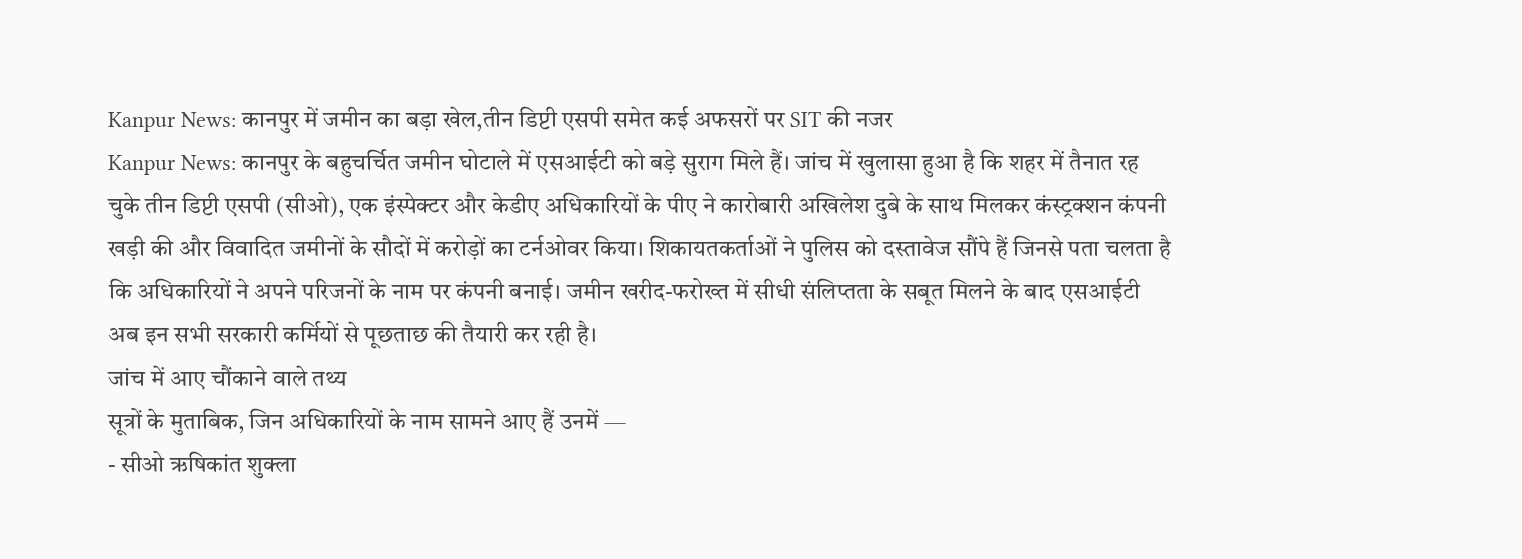Kanpur News: कानपुर में जमीन का बड़ा खेल,तीन डिप्टी एसपी समेत कई अफसरों पर SIT की नजर
Kanpur News: कानपुर के बहुचर्चित जमीन घोटाले में एसआईटी को बड़े सुराग मिले हैं। जांच में खुलासा हुआ है कि शहर में तैनात रह चुके तीन डिप्टी एसपी (सीओ), एक इंस्पेक्टर और केडीए अधिकारियों के पीए ने कारोबारी अखिलेश दुबे के साथ मिलकर कंस्ट्रक्शन कंपनी खड़ी की और विवादित जमीनों के सौदों में करोड़ों का टर्नओवर किया। शिकायतकर्ताओं ने पुलिस को दस्तावेज सौंपे हैं जिनसे पता चलता है कि अधिकारियों ने अपने परिजनों के नाम पर कंपनी बनाई। जमीन खरीद-फरोख्त में सीधी संलिप्तता के सबूत मिलने के बाद एसआईटी अब इन सभी सरकारी कर्मियों से पूछताछ की तैयारी कर रही है।
जांच में आए चौंकाने वाले तथ्य
सूत्रों के मुताबिक, जिन अधिकारियों के नाम सामने आए हैं उनमें —
- सीओ ऋषिकांत शुक्ला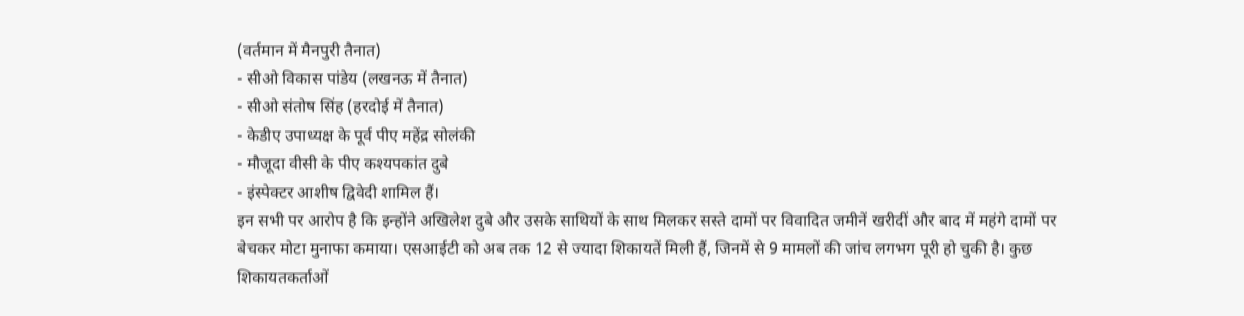(वर्तमान में मैनपुरी तैनात)
- सीओ विकास पांडेय (लखनऊ में तैनात)
- सीओ संतोष सिंह (हरदोई में तैनात)
- केडीए उपाध्यक्ष के पूर्व पीए महेंद्र सोलंकी
- मौजूदा वीसी के पीए कश्यपकांत दुबे
- इंस्पेक्टर आशीष द्विवेदी शामिल हैं।
इन सभी पर आरोप है कि इन्होंने अखिलेश दुबे और उसके साथियों के साथ मिलकर सस्ते दामों पर विवादित जमीनें खरीदीं और बाद में महंगे दामों पर बेचकर मोटा मुनाफा कमाया। एसआईटी को अब तक 12 से ज्यादा शिकायतें मिली हैं, जिनमें से 9 मामलों की जांच लगभग पूरी हो चुकी है। कुछ शिकायतकर्ताओं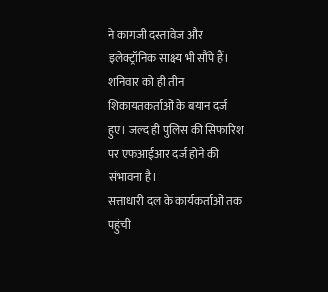ने कागजी दस्तावेज और इलेक्ट्रॉनिक साक्ष्य भी सौंपे हैं। शनिवार को ही तीन शिकायतकर्ताओं के बयान दर्ज हुए। जल्द ही पुलिस की सिफारिश पर एफआईआर दर्ज होने की संभावना है।
सत्ताधारी दल के कार्यकर्ताओं तक पहुंची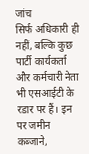जांच
सिर्फ अधिकारी ही नहीं, बल्कि कुछ पार्टी कार्यकर्ता और कर्मचारी नेता भी एसआईटी के रडार पर हैं। इन पर जमीन कब्जाने,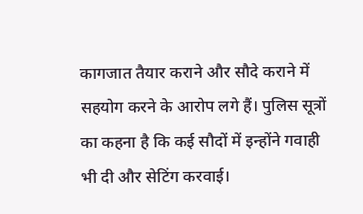कागजात तैयार कराने और सौदे कराने में सहयोग करने के आरोप लगे हैं। पुलिस सूत्रों का कहना है कि कई सौदों में इन्होंने गवाही भी दी और सेटिंग करवाई।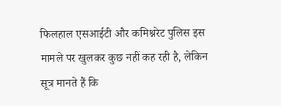फिलहाल एसआईटी और कमिश्नरेट पुलिस इस मामले पर खुलकर कुछ नहीं कह रही है, लेकिन सूत्र मानते हैं कि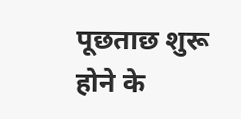पूछताछ शुरू होने के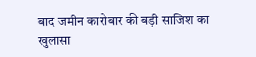बाद जमीन कारोबार की बड़ी साजिश का खुलासा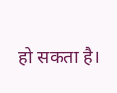हो सकता है।